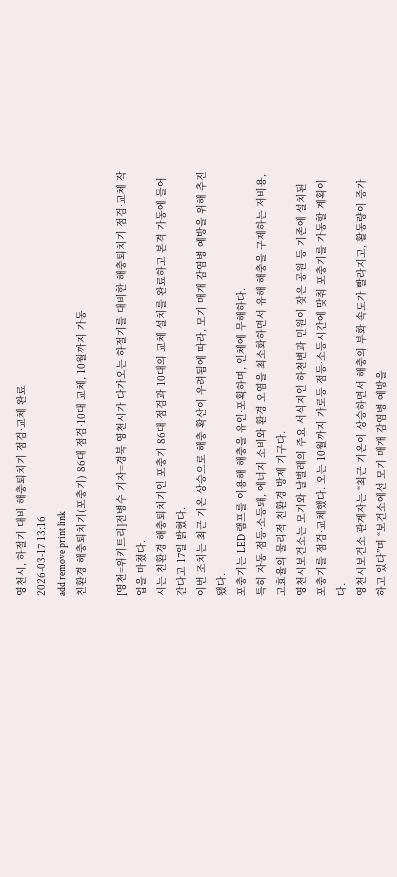영천시, 하절기 대비 해충퇴치기 점검·교체 완료
2026-03-17 13:16
add remove print link
친환경 해충퇴치기(포충기) 86대 점검·10대 교체, 10월까지 가동

[영천=위키트리]전병수 기자=경북 영천시가 다가오는 하절기를 대비한 해충퇴치기 점검·교체 작업을 마쳤다.
시는 친환경 해충퇴치기인 포충기 86대 점검과 10대의 교체 설치를 완료하고 본격 가동에 들어간다고 17일 밝혔다.
이번 조치는 최근 기온 상승으로 해충 확산이 우려됨에 따라, 모기 매개 감염병 예방을 위해 추진됐다.
포충기는 LED 램프를 이용해 해충을 유인·포획하며, 인체에 무해하다.
특히 자동 점등·소등돼, 에너지 소비와 환경 오염을 최소화하면서 유해 해충을 구제하는 저비용, 고효율의 물리적 친환경 방제 기구다.
영천시보건소는 모기와 날벌레의 주요 서식지인 하천변과 민원이 잦은 공원 등 기존에 설치된 포충기를 점검·교체했다. 오는 10월까지 가로등 점등·소등시간에 맞춰 포충기를 가동할 계획이다.
영천시보건소 관계자는 “최근 기온이 상승하면서 해충의 부화 속도가 빨라지고, 활동량이 증가하고 있다”며 “보건소에선 모기 매개 감염병 예방을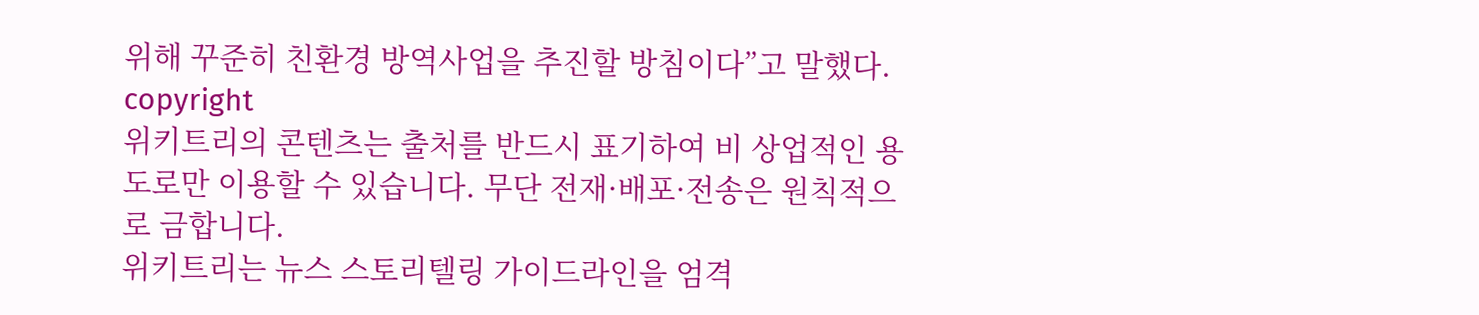위해 꾸준히 친환경 방역사업을 추진할 방침이다”고 말했다.
copyright
위키트리의 콘텐츠는 출처를 반드시 표기하여 비 상업적인 용도로만 이용할 수 있습니다. 무단 전재·배포·전송은 원칙적으로 금합니다.
위키트리는 뉴스 스토리텔링 가이드라인을 엄격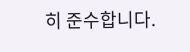히 준수합니다.